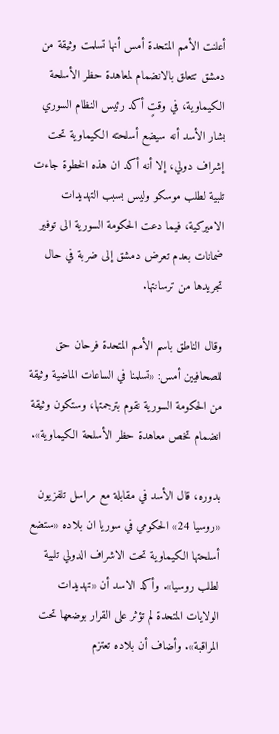أعلنت الأمم المتحدة أمس أنها تسلمت وثيقة من دمشق تتعلق بالانضمام لمعاهدة حظر الأسلحة الكيماوية، في وقتٍ أكد رئيس النظام السوري بشار الأسد أنه سيضع أسلحته الكيماوية تحت إشراف دولي، إلا أنه أكد ان هذه الخطوة جاءت تلبية لطلب موسكو وليس بسبب التهديدات الاميركية، فيما دعت الحكومة السورية الى توفير ضمانات بعدم تعرض دمشق إلى ضربة في حال تجريدها من ترسانتها.

وقال الناطق باسم الأمم المتحدة فرحان حق للصحافيين أمس: «تسلمنا في الساعات الماضية وثيقة من الحكومة السورية نقوم بترجمتها، وستكون وثيقة انضمام تخص معاهدة حظر الأسلحة الكيماوية».

بدوره، قال الأسد في مقابلة مع مراسل تلفزيون «روسيا 24» الحكومي في سوريا ان بلاده «ستضع أسلحتها الكيماوية تحت الاشراف الدولي تلبية لطلب روسيا». وأكد الاسد أن «تهديدات الولايات المتحدة لم تؤثر على القرار بوضعها تحت المراقبة». وأضاف أن بلاده تعتزم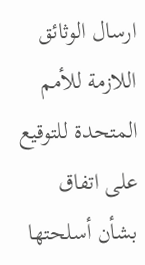ارسال الوثائق اللازمة للأمم المتحدة للتوقيع على اتفاق بشأن أسلحتها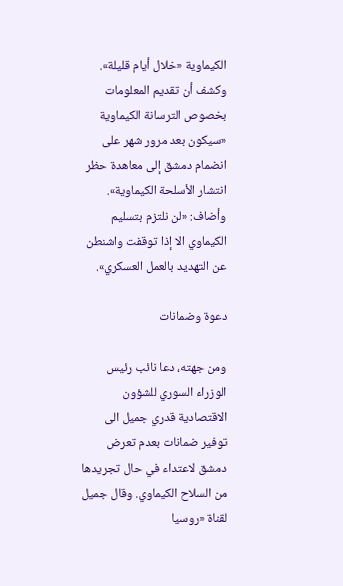الكيماوية «خلال أيام قليلة». وكشف أن تقديم المعلومات بخصوص الترسانة الكيماوية «سيكون بعد مرور شهر على انضمام دمشق إلى معاهدة حظر انتشار الأسلحة الكيماوية». وأضاف: «لن نلتزم بتسليم الكيماوي الا إذا توقفت واشنطن عن التهديد بالعمل العسكري».

دعوة وضمانات

ومن جهته، دعا نائب رئيس الوزراء السوري للشؤون الاقتصادية قدري جميل الى توفير ضمانات بعدم تعرض دمشق لاعتداء في حال تجريدها من السلاح الكيماوي. وقال جميل لقناة «روسيا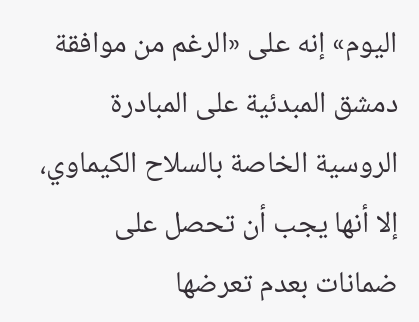اليوم» إنه على «الرغم من موافقة دمشق المبدئية على المبادرة الروسية الخاصة بالسلاح الكيماوي، إلا أنها يجب أن تحصل على ضمانات بعدم تعرضها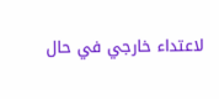لاعتداء خارجي في حال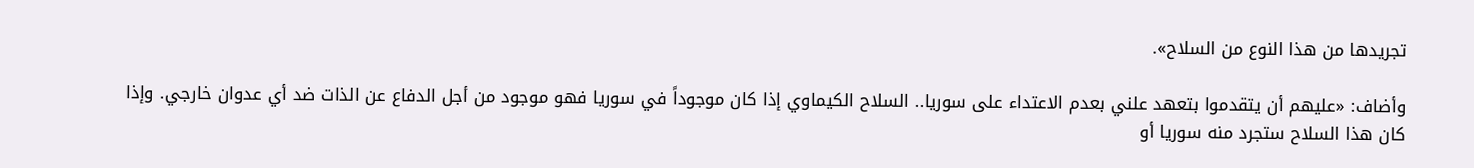تجريدها من هذا النوع من السلاح».

وأضاف: «عليهم أن يتقدموا بتعهد علني بعدم الاعتداء على سوريا.. السلاح الكيماوي إذا كان موجوداً في سوريا فهو موجود من أجل الدفاع عن الذات ضد أي عدوان خارجي. وإذا كان هذا السلاح ستجرد منه سوريا أو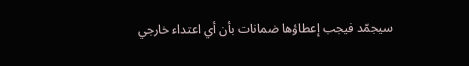سيجمّد فيجب إعطاؤها ضمانات بأن أي اعتداء خارجي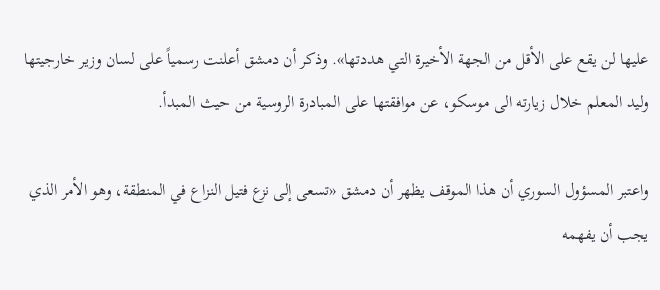عليها لن يقع على الأقل من الجهة الأخيرة التي هددتها». وذكر أن دمشق أعلنت رسمياً على لسان وزير خارجيتها وليد المعلم خلال زيارته الى موسكو، عن موافقتها على المبادرة الروسية من حيث المبدأ.

واعتبر المسؤول السوري أن هذا الموقف يظهر أن دمشق «تسعى إلى نزع فتيل النزاع في المنطقة، وهو الأمر الذي يجب أن يفهمه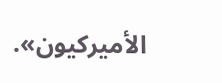الأميركيون».